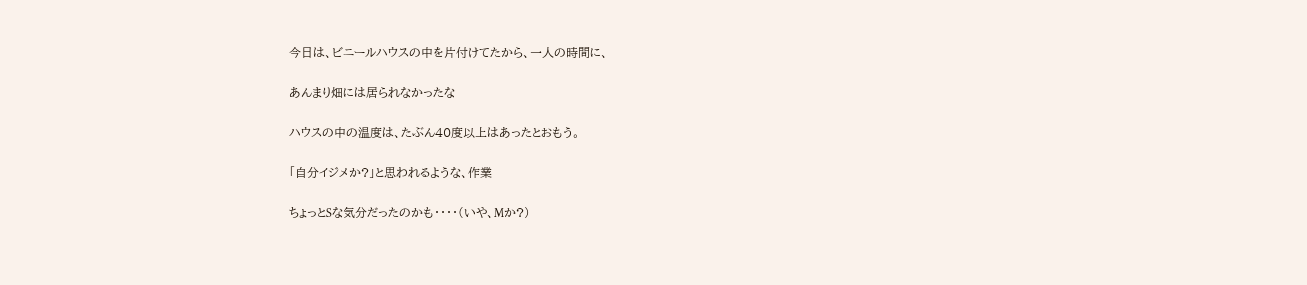今日は、ビニールハウスの中を片付けてたから、一人の時間に、

あんまり畑には居られなかったな

ハウスの中の温度は、たぶん40度以上はあったとおもう。

「自分イジメか?」と思われるような、作業

ちょっとSな気分だったのかも・・・・(いや、Mか?)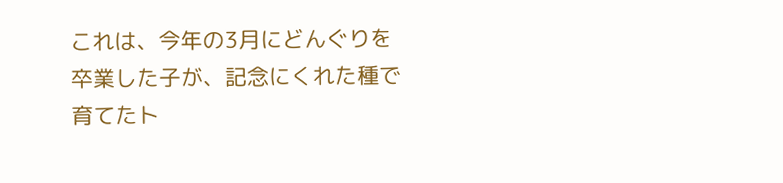これは、今年の3月にどんぐりを卒業した子が、記念にくれた種で育てたト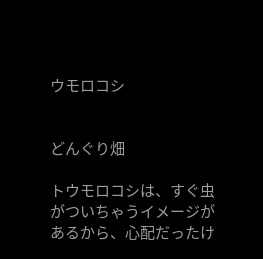ウモロコシ


どんぐり畑

トウモロコシは、すぐ虫がついちゃうイメージがあるから、心配だったけ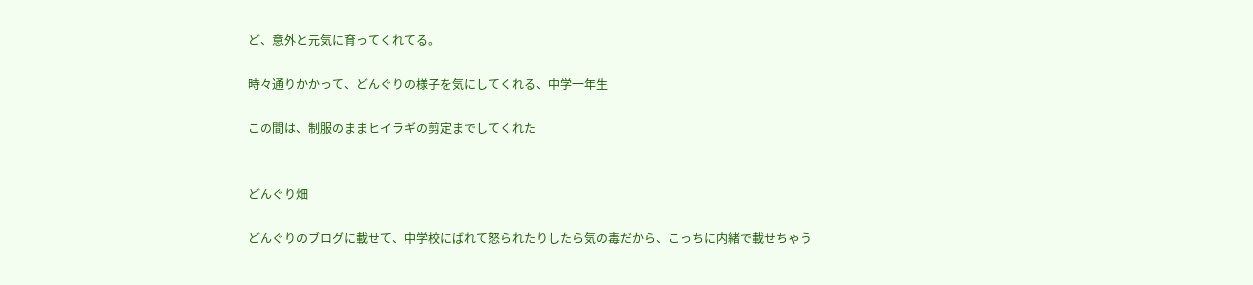ど、意外と元気に育ってくれてる。

時々通りかかって、どんぐりの様子を気にしてくれる、中学一年生

この間は、制服のままヒイラギの剪定までしてくれた


どんぐり畑

どんぐりのブログに載せて、中学校にばれて怒られたりしたら気の毒だから、こっちに内緒で載せちゃう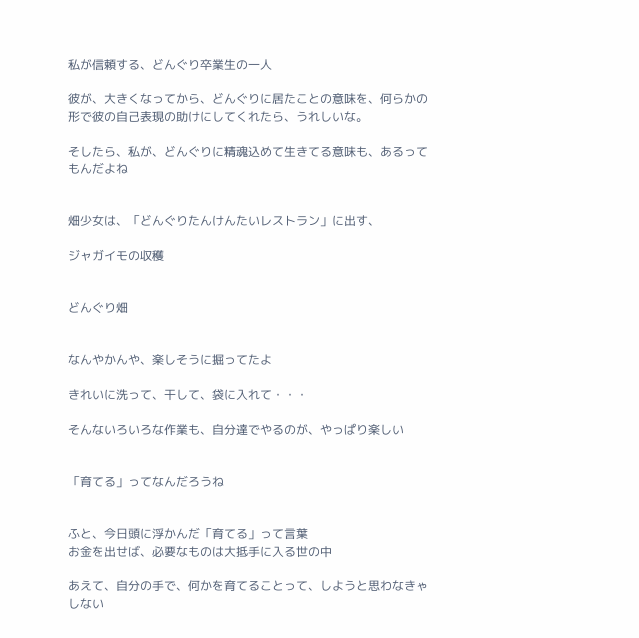私が信頼する、どんぐり卒業生の一人

彼が、大きくなってから、どんぐりに居たことの意味を、何らかの形で彼の自己表現の助けにしてくれたら、うれしいな。

そしたら、私が、どんぐりに精魂込めて生きてる意味も、あるってもんだよね


畑少女は、「どんぐりたんけんたいレストラン」に出す、

ジャガイモの収穫


どんぐり畑


なんやかんや、楽しそうに掘ってたよ

きれいに洗って、干して、袋に入れて・・・

そんないろいろな作業も、自分達でやるのが、やっぱり楽しい


「育てる」ってなんだろうね


ふと、今日頭に浮かんだ「育てる」って言葉
お金を出せば、必要なものは大抵手に入る世の中

あえて、自分の手で、何かを育てることって、しようと思わなきゃしない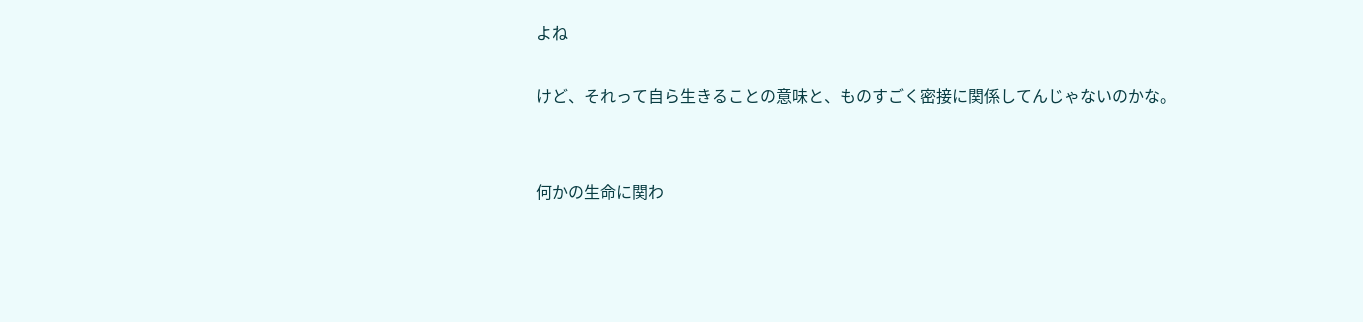よね

けど、それって自ら生きることの意味と、ものすごく密接に関係してんじゃないのかな。


何かの生命に関わ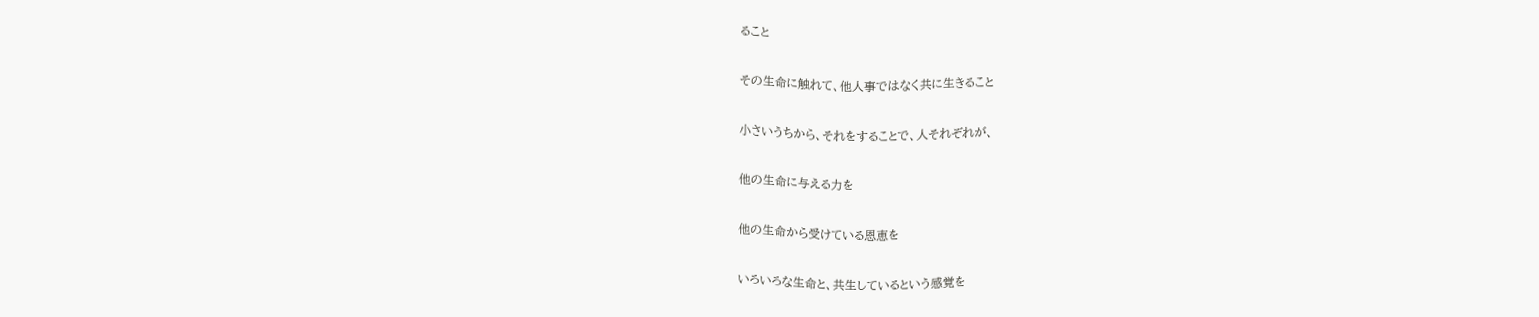ること

その生命に触れて、他人事ではなく共に生きること

小さいうちから、それをすることで、人それぞれが、

他の生命に与える力を

他の生命から受けている恩恵を

いろいろな生命と、共生しているという感覚を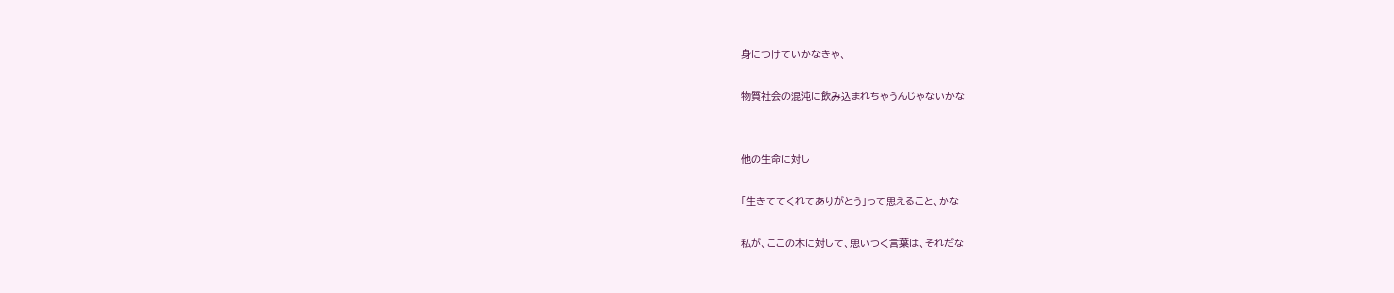身につけていかなきゃ、

物質社会の混沌に飲み込まれちゃうんじゃないかな


他の生命に対し

「生きててくれてありがとう」って思えること、かな

私が、ここの木に対して、思いつく言葉は、それだな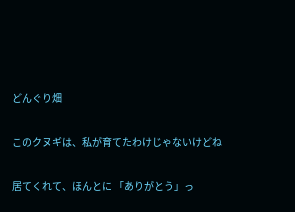どんぐり畑

このクヌギは、私が育てたわけじゃないけどね

居てくれて、ほんとに 「ありがとう」っ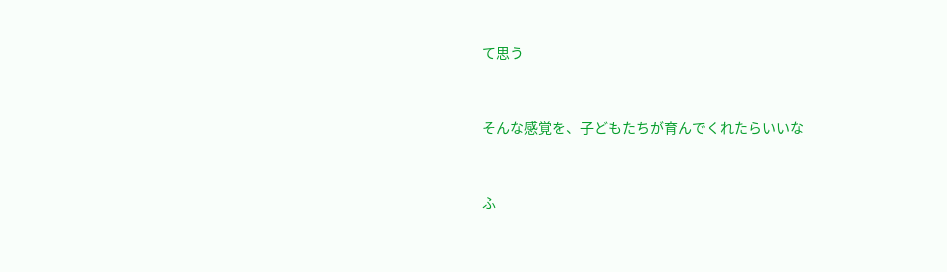て思う


そんな感覚を、子どもたちが育んでくれたらいいな


ふ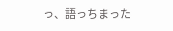っ、語っちまった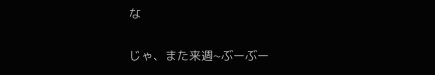な

じゃ、また来週~ぶーぶー